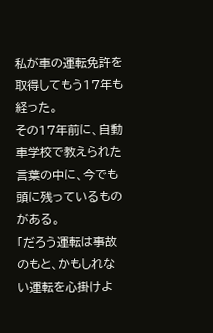私が車の運転免許を取得してもう17年も経った。
その17年前に、自動車学校で教えられた言葉の中に、今でも頭に残っているものがある。
「だろう運転は事故のもと、かもしれない運転を心掛けよ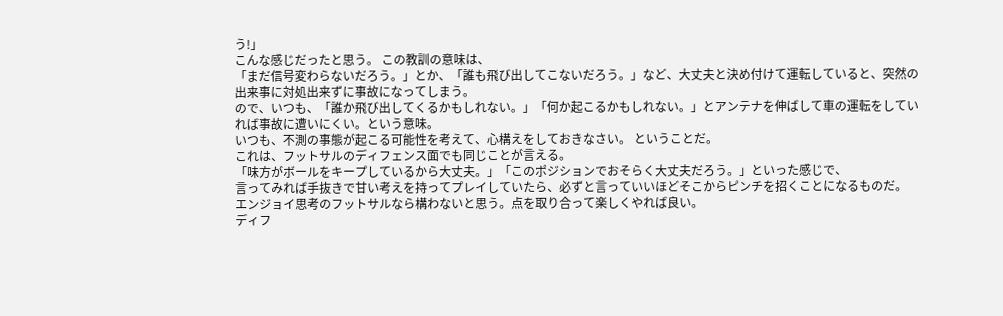う!」
こんな感じだったと思う。 この教訓の意味は、
「まだ信号変わらないだろう。」とか、「誰も飛び出してこないだろう。」など、大丈夫と決め付けて運転していると、突然の出来事に対処出来ずに事故になってしまう。
ので、いつも、「誰か飛び出してくるかもしれない。」「何か起こるかもしれない。」とアンテナを伸ばして車の運転をしていれば事故に遭いにくい。という意味。
いつも、不測の事態が起こる可能性を考えて、心構えをしておきなさい。 ということだ。
これは、フットサルのディフェンス面でも同じことが言える。
「味方がボールをキープしているから大丈夫。」「このポジションでおそらく大丈夫だろう。」といった感じで、
言ってみれば手抜きで甘い考えを持ってプレイしていたら、必ずと言っていいほどそこからピンチを招くことになるものだ。
エンジョイ思考のフットサルなら構わないと思う。点を取り合って楽しくやれば良い。
ディフ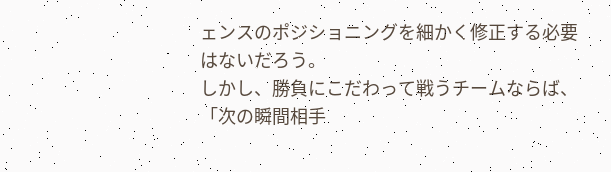ェンスのポジショニングを細かく修正する必要はないだろう。
しかし、勝負にこだわって戦うチームならば、
「次の瞬間相手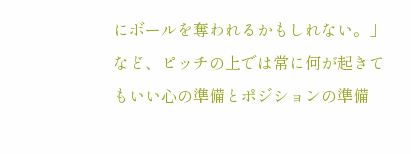にボールを奪われるかもしれない。」など、ピッチの上では常に何が起きてもいい心の準備とポジションの準備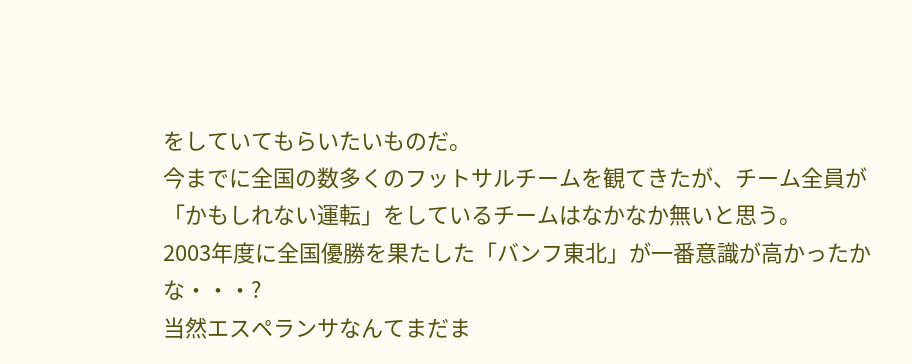をしていてもらいたいものだ。
今までに全国の数多くのフットサルチームを観てきたが、チーム全員が「かもしれない運転」をしているチームはなかなか無いと思う。
2003年度に全国優勝を果たした「バンフ東北」が一番意識が高かったかな・・・?
当然エスペランサなんてまだま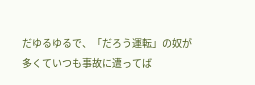だゆるゆるで、「だろう運転」の奴が多くていつも事故に遭ってば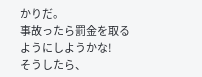かりだ。
事故ったら罰金を取るようにしようかな!
そうしたら、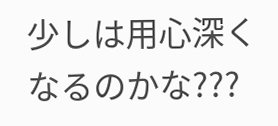少しは用心深くなるのかな???